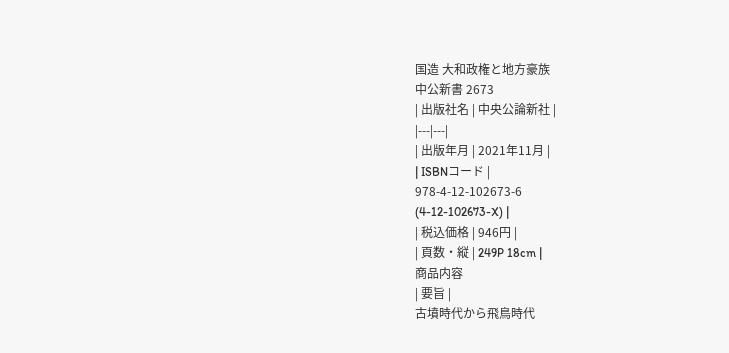国造 大和政権と地方豪族
中公新書 2673
| 出版社名 | 中央公論新社 |
|---|---|
| 出版年月 | 2021年11月 |
| ISBNコード |
978-4-12-102673-6
(4-12-102673-X) |
| 税込価格 | 946円 |
| 頁数・縦 | 249P 18cm |
商品内容
| 要旨 |
古墳時代から飛鳥時代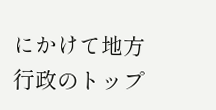にかけて地方行政のトップ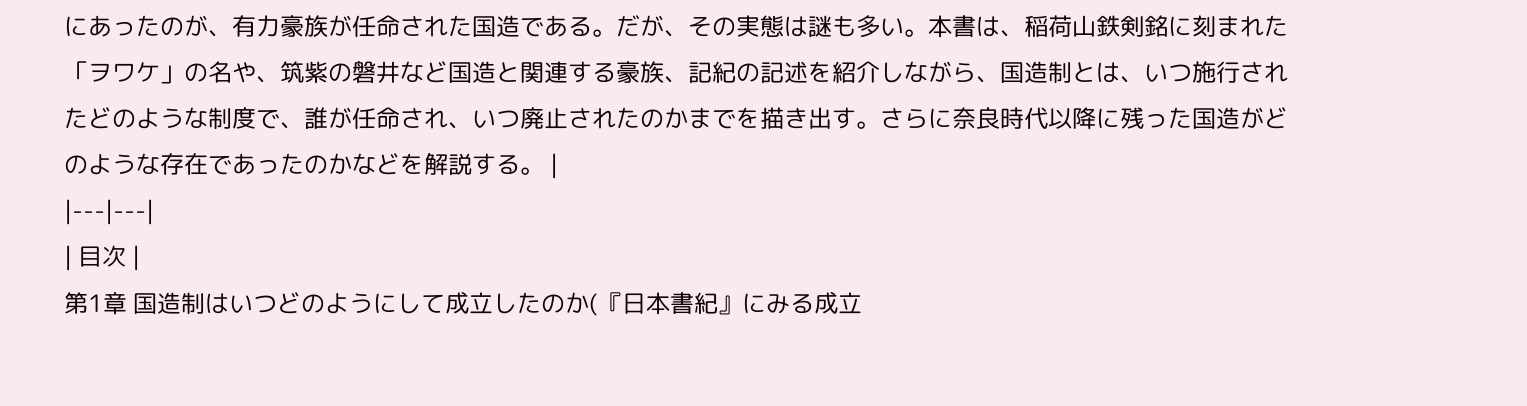にあったのが、有力豪族が任命された国造である。だが、その実態は謎も多い。本書は、稲荷山鉄剣銘に刻まれた「ヲワケ」の名や、筑紫の磐井など国造と関連する豪族、記紀の記述を紹介しながら、国造制とは、いつ施行されたどのような制度で、誰が任命され、いつ廃止されたのかまでを描き出す。さらに奈良時代以降に残った国造がどのような存在であったのかなどを解説する。 |
|---|---|
| 目次 |
第1章 国造制はいつどのようにして成立したのか(『日本書紀』にみる成立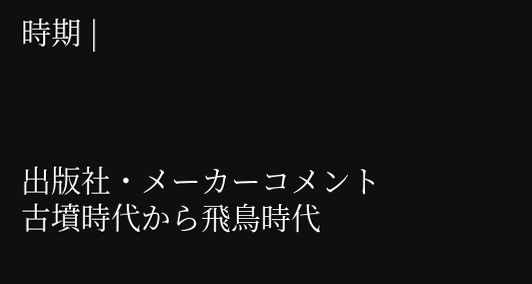時期 |



出版社・メーカーコメント
古墳時代から飛鳥時代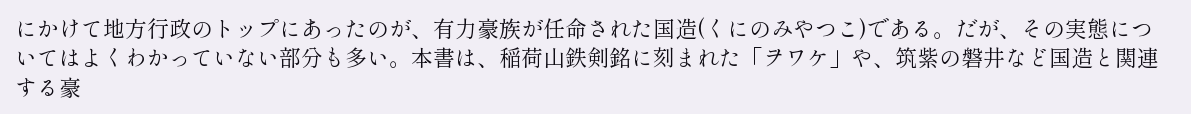にかけて地方行政のトップにあったのが、有力豪族が任命された国造(くにのみやつこ)である。だが、その実態についてはよくわかっていない部分も多い。本書は、稲荷山鉄剣銘に刻まれた「ヲワケ」や、筑紫の磐井など国造と関連する豪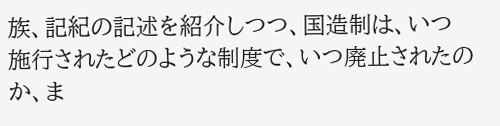族、記紀の記述を紹介しつつ、国造制は、いつ施行されたどのような制度で、いつ廃止されたのか、ま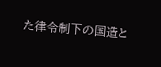た律令制下の国造と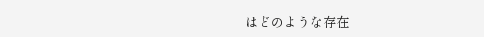はどのような存在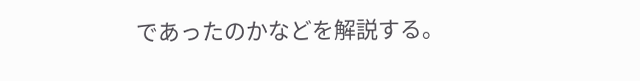であったのかなどを解説する。